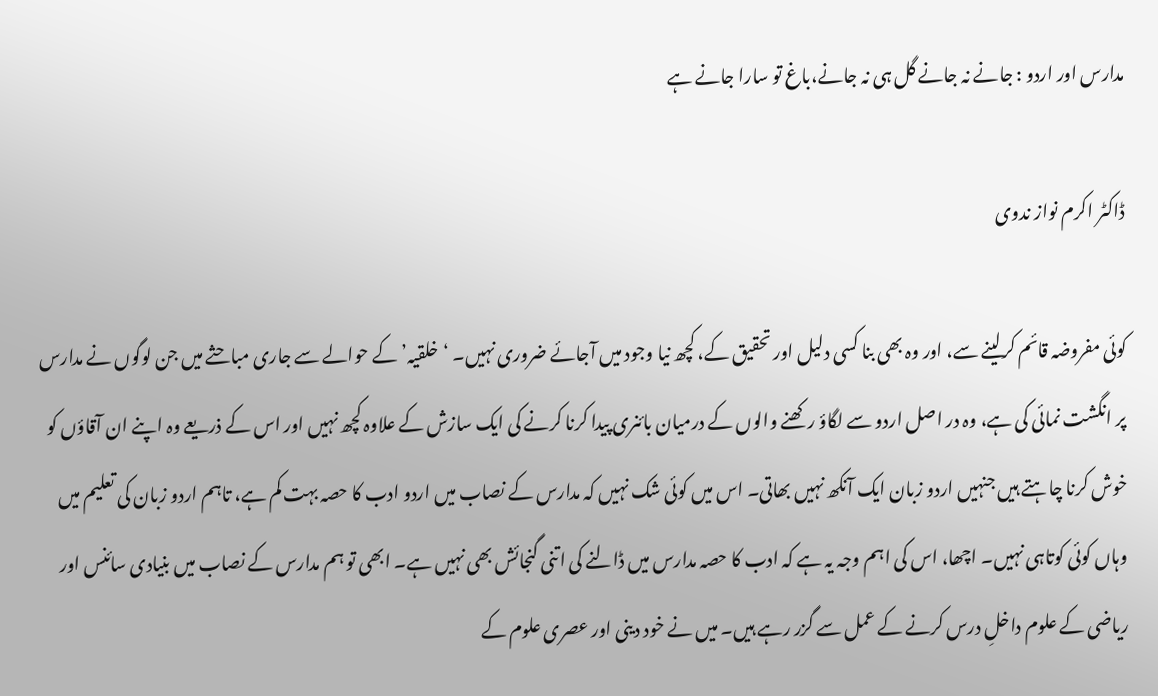مدارس اور اردو : جانے نہ جانے گل ہی نہ جانے،باغ تو سارا جانے ہے

ڈاکٹر اکرم نواز ندوی

کوئی مفروضہ قائم کرلینے سے، اور وہ بھی بنا کسی دلیل اور تحقیق کے، کچھ نیا وجود میں آجائے ضروری نہیں۔ ‘خلقیہ’ کے حوالے سے جاری مباحثے میں جن لوگوں نے مدارس پر انگشت نمائی کی ہے، وہ در اصل اردو سے لگاؤ رکھنے والوں کے درمیان بائنری پیدا کرنا کرنے کی ایک سازش کے علاوہ کچھ نہیں اور اس کے ذریعے وہ اپنے ان آقاؤں کو خوش کرنا چاہتے ہیں جنہیں اردو زبان ایک آنکھ نہیں بھاتی۔ اس میں کوئی شک نہیں کہ مدارس کے نصاب میں اردو ادب کا حصہ بہت کم ہے، تاہم اردو زبان کی تعلیم میں وہاں کوئی کوتاہی نہیں۔ اچھا، اس کی اہم وجہ یہ ہے کہ ادب کا حصہ مدارس میں ڈالنے کی اتنی گنجائش بھی نہیں ہے۔ ابھی تو ہم مدارس کے نصاب میں بنیادی سائنس اور ریاضی کے علوم داخلِ درس کرنے کے عمل سے گزر رہے ہیں۔ میں نے خود دینی اور عصری علوم کے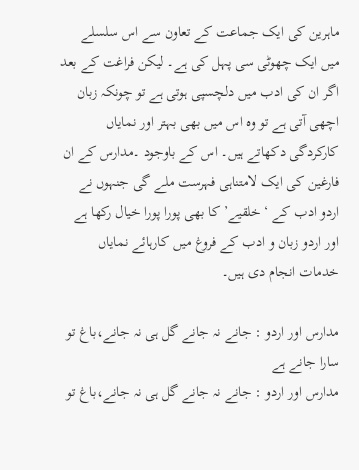ماہرین کی ایک جماعت کے تعاون سے اس سلسلے میں ایک چھوٹی سی پہل کی ہے۔ لیکن فراغت کے بعد اگر ان کی ادب میں دلچسپی ہوتی ہے تو چونکہ زبان اچھی آتی ہے تو وہ اس میں بھی بہتر اور نمایاں کارکردگی دکھاتے ہیں۔ اس کے باوجود ۔مدارس کے ان فارغین کی ایک لامتناہی فہرست ملے گی جنہوں نے اردو ادب کے ‘خلقیے’ کا بھی پورا پورا خیال رکھا ہے اور اردو زبان و ادب کے فروغ میں کارہائے نمایاں خدمات انجام دی ہیں۔

مدارس اور اردو : جانے نہ جانے گل ہی نہ جانے،باغ تو سارا جانے ہے
مدارس اور اردو : جانے نہ جانے گل ہی نہ جانے،باغ تو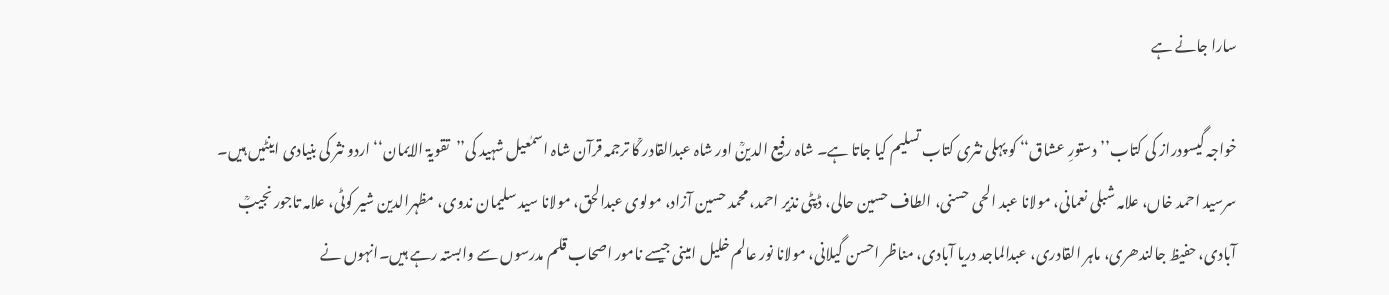سارا جانے ہے

خواجہ گیسودراز کی کتاب’’دستورِ عشاق‘‘ کو پہلی نثری کتاب تسلیم کیا جاتا ہے۔ شاہ رفیع الدینؒ اور شاہ عبدالقادر ؒکا ترجمہ قرآن شاہ اسمٰعیل شہید کی’’تقویۃ الایمان‘‘ اردو نثر کی بنیادی اینٹیں ہیں۔ سرسید احمد خاں، علامہ شبلی نعمانی، مولانا عبد الحی حسنی، الطاف حسین حالی، ڈپٹی نذیر احمد، محمد حسین آزاد، مولوی عبدالحق، مولانا سید سلیمان ندوی، مظہرالدین شیر کوٹی، علامہ تاجور نجیبؒ آبادی، حفیظ جالندھری، ماہر القادری، عبدالماجد دریا آبادی، مناظر احسن گیلانی، مولانا نور عالم خلیل امینی جیسے نامور اصحاب قلم مدرسوں سے وابستہ رہے ہیں۔انہوں نے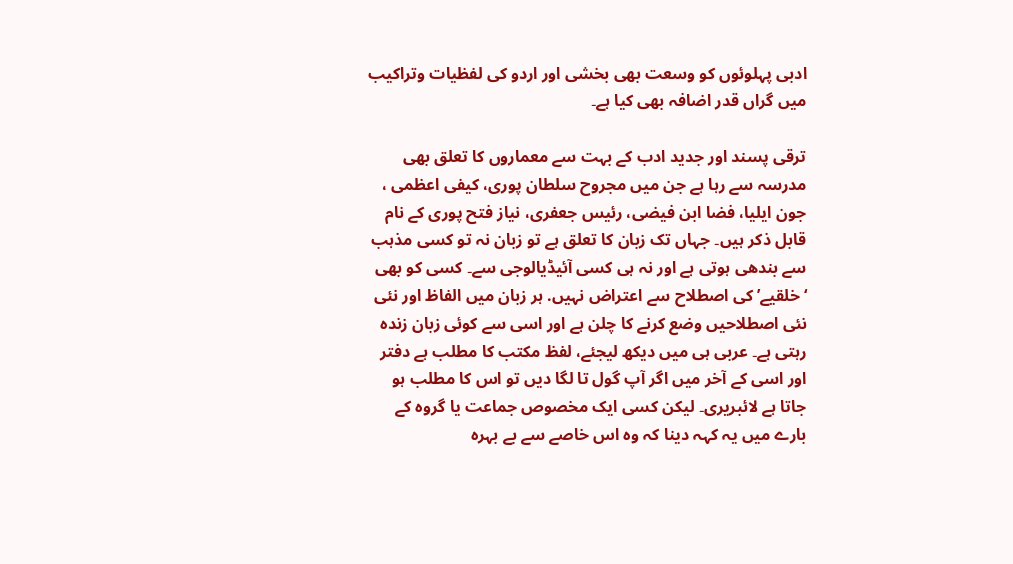ادبی پہلوئوں کو وسعت بھی بخشی اور اردو کی لفظیات وتراکیب میں گراں قدر اضافہ بھی کیا ہے۔

ترقی پسند اور جدید ادب کے بہت سے معماروں کا تعلق بھی مدرسہ سے رہا ہے جن میں مجروح سلطان پوری، کیفی اعظمی ، جون ایلیا، فضا ابن فیضی، رئیس جعفری، نیاز فتح پوری کے نام قابل ذکر ہیں۔ جہاں تک زبان کا تعلق ہے تو زبان نہ تو کسی مذہب سے بندھی ہوتی ہے اور نہ ہی کسی آئیڈیالوجی سے۔ کسی کو بھی ‘خلقیے’ کی اصطلاح سے اعتراض نہیں. ہر زبان میں الفاظ اور نئی نئی اصطلاحیں وضع کرنے کا چلن ہے اور اسی سے کوئی زبان زندہ رہتی ہے۔ عربی ہی میں دیکھ لیجئے، لفظ مکتب کا مطلب ہے دفتر اور اسی کے آخر میں اگر آپ گول تا لگا دیں تو اس کا مطلب ہو جاتا ہے لائبریری۔ لیکن کسی ایک مخصوص جماعت یا گروہ کے بارے میں یہ کہہ دینا کہ وہ اس خاصے سے بے بہرہ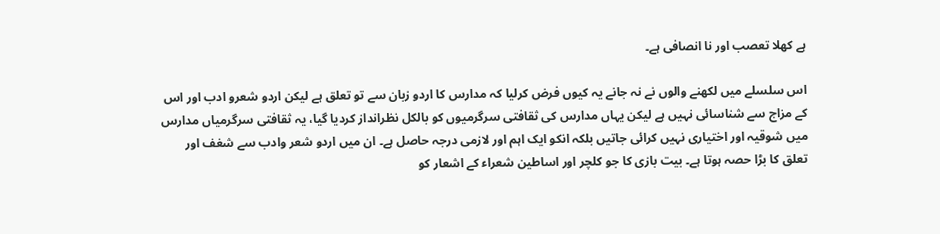ہے کھلا تعصب اور نا انصافی ہے۔

اس سلسلے میں لکھنے والوں نے نہ جانے یہ کیوں فرض کرلیا کہ مدارس کا اردو زبان سے تو تعلق ہے لیکن اردو شعرو ادب اور اس کے مزاج سے شناسائی نہیں ہے لیکن یہاں مدارس کی ثقافتی سرگرمیوں کو بالکل نظرانداز کردیا گیا، یہ ثقافتی سرگرمیاں مدارس میں شوقیہ اور اختیاری نہیں کرائی جاتیں بلکہ انکو ایک اہم اور لازمی درجہ حاصل ہے۔ ان میں اردو شعر وادب سے شغف اور تعلق کا بڑا حصہ ہوتا ہے۔ بیت بازی کا جو کلچر اور اساطین شعراء کے اشعار کو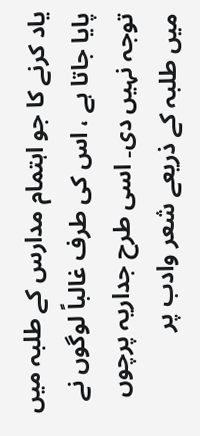یاد کرنے کا جو اہتمام مدارس کے طلبہ میں پایا جاتا ہے ، اس کی طرف غالباً لوگوں نے توجہ نہیں دی۔ اسی طرح جداریہ پرچوں میں طلبہ کے ذریعے شعر وادب پر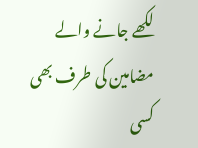لکھے جانے والے مضامین کی طرف بھی کسی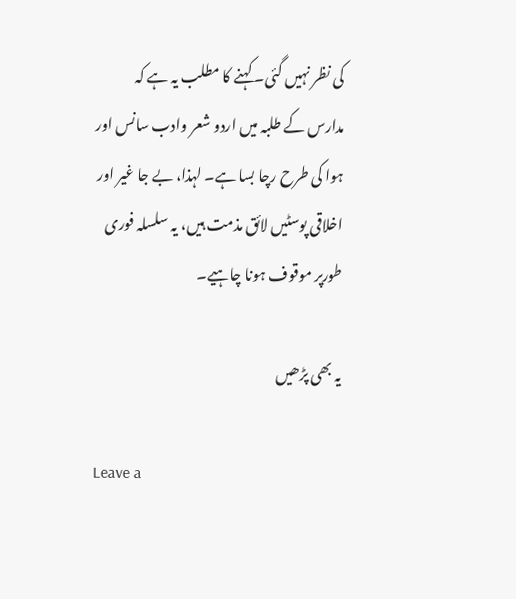کی نظر نہیں گئی۔ کہنے کا مطلب یہ ہے کہ مدارس کے طلبہ میں اردو شعر وادب سانس اور ہوا کی طرح رچا بسا ہے۔ لہذا، بے جا غیر اور اخلاقی پوسٹیں لائق مذمت ہیں، یہ سلسلہ فوری طورپر موقوف ہونا چاہیے۔

یہ بھی پڑھیں

Leave a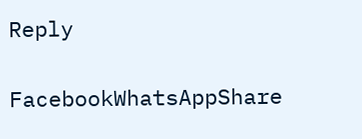Reply

FacebookWhatsAppShare